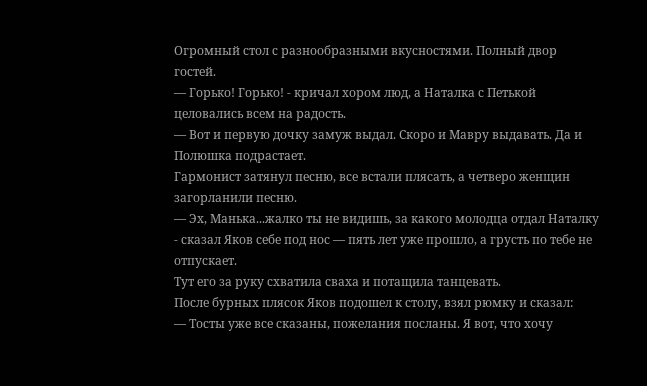Огромный стол с разнообразными вкусностями. Полный двор гостей.
— Горько! Горько! - кричал хором люд, а Наталка с Петькой целовались всем на радость.
— Вот и первую дочку замуж выдал. Скоро и Мавру выдавать. Да и Полюшка подрастает.
Гармонист затянул песню, все встали плясать, а четверо женщин загорланили песню.
— Эх, Манька...жалко ты не видишь, за какого молодца отдал Наталку - сказал Яков себе под нос — пять лет уже прошло, а грусть по тебе не отпускает.
Тут его за руку схватила сваха и потащила танцевать.
После бурных плясок Яков подошел к столу, взял рюмку и сказал:
— Тосты уже все сказаны, пожелания посланы. Я вот, что хочу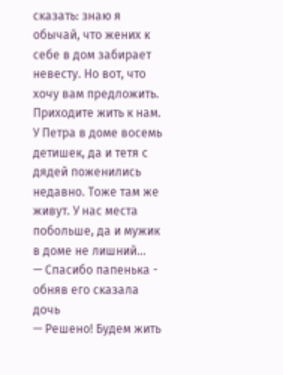сказать: знаю я обычай, что жених к себе в дом забирает невесту. Но вот, что хочу вам предложить. Приходите жить к нам. У Петра в доме восемь детишек, да и тетя с дядей поженились недавно. Тоже там же живут. У нас места побольше, да и мужик в доме не лишний...
— Спасибо папенька - обняв его сказала дочь
— Решено! Будем жить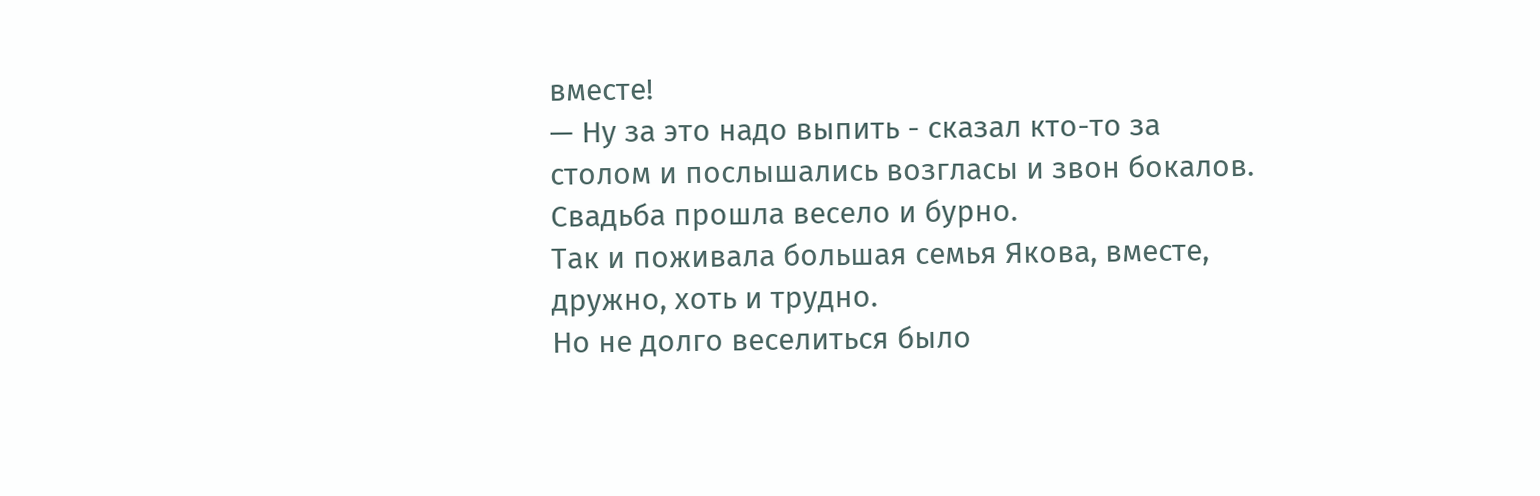вместе!
— Ну за это надо выпить - сказал кто-то за столом и послышались возгласы и звон бокалов.
Свадьба прошла весело и бурно.
Так и поживала большая семья Якова, вместе, дружно, хоть и трудно.
Но не долго веселиться было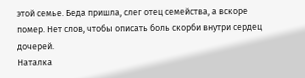этой семье. Беда пришла, слег отец семейства, а вскоре помер. Нет слов, чтобы описать боль скорби внутри сердец дочерей.
Наталка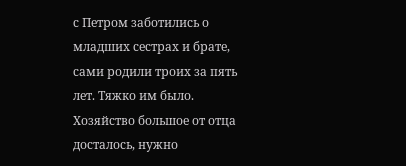с Петром заботились о младших сестрах и брате, сами родили троих за пять лет. Тяжко им было. Хозяйство большое от отца досталось, нужно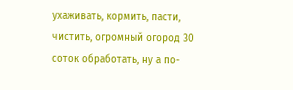ухаживать, кормить, пасти, чистить, огромный огород 30 соток обработать, ну а по-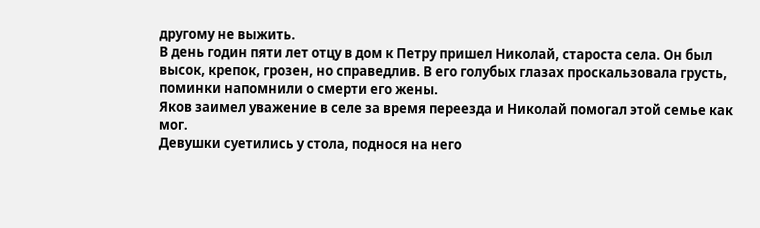другому не выжить.
В день годин пяти лет отцу в дом к Петру пришел Николай, староста села. Он был высок, крепок, грозен, но справедлив. В его голубых глазах проскальзовала грусть, поминки напомнили о смерти его жены.
Яков заимел уважение в селе за время переезда и Николай помогал этой семье как мог.
Девушки суетились у стола, поднося на него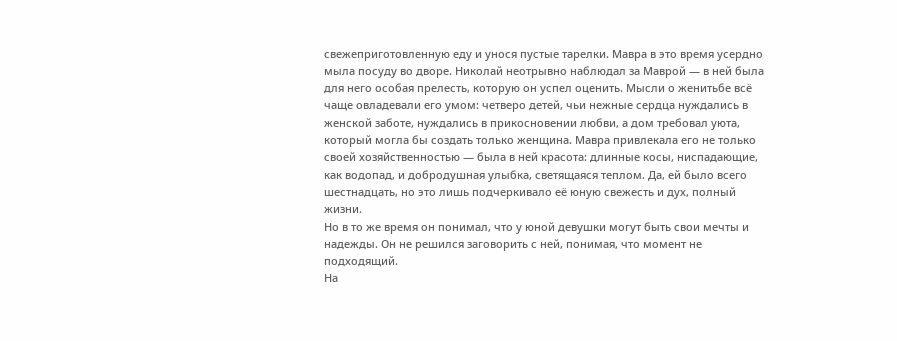свежеприготовленную еду и унося пустые тарелки. Мавра в это время усердно мыла посуду во дворе. Николай неотрывно наблюдал за Маврой — в ней была для него особая прелесть, которую он успел оценить. Мысли о женитьбе всё чаще овладевали его умом: четверо детей, чьи нежные сердца нуждались в женской заботе, нуждались в прикосновении любви, а дом требовал уюта, который могла бы создать только женщина. Мавра привлекала его не только своей хозяйственностью — была в ней красота: длинные косы, ниспадающие, как водопад, и добродушная улыбка, светящаяся теплом. Да, ей было всего шестнадцать, но это лишь подчеркивало её юную свежесть и дух, полный жизни.
Но в то же время он понимал, что у юной девушки могут быть свои мечты и надежды. Он не решился заговорить с ней, понимая, что момент не подходящий.
На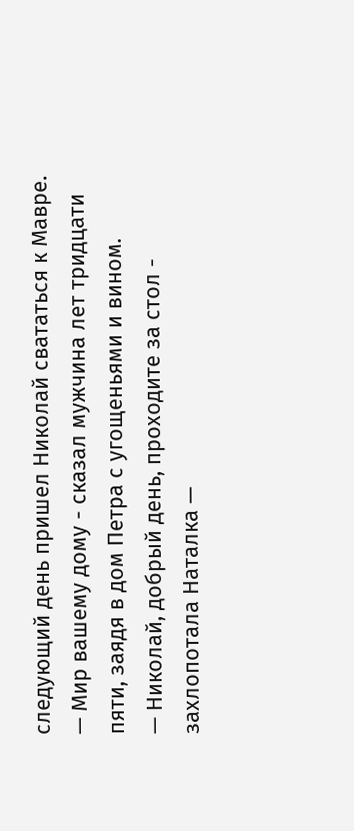следующий день пришел Николай свататься к Мавре.
— Мир вашему дому - сказал мужчина лет тридцати пяти, заядя в дом Петра с угощеньями и вином.
— Николай, добрый день, проходите за стол - захлопотала Наталка —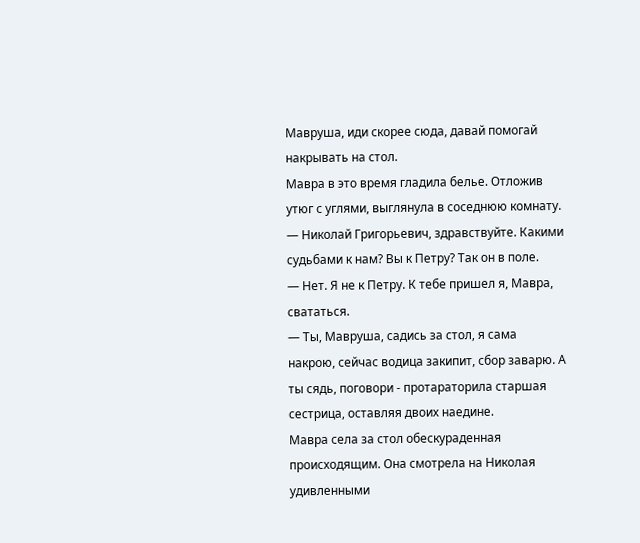Мавруша, иди скорее сюда, давай помогай накрывать на стол.
Мавра в это время гладила белье. Отложив утюг с углями, выглянула в соседнюю комнату.
— Николай Григорьевич, здравствуйте. Какими судьбами к нам? Вы к Петру? Так он в поле.
— Нет. Я не к Петру. К тебе пришел я, Мавра, свататься.
— Ты, Мавруша, садись за стол, я сама накрою, сейчас водица закипит, сбор заварю. А ты сядь, поговори - протараторила старшая сестрица, оставляя двоих наедине.
Мавра села за стол обескураденная происходящим. Она смотрела на Николая удивленными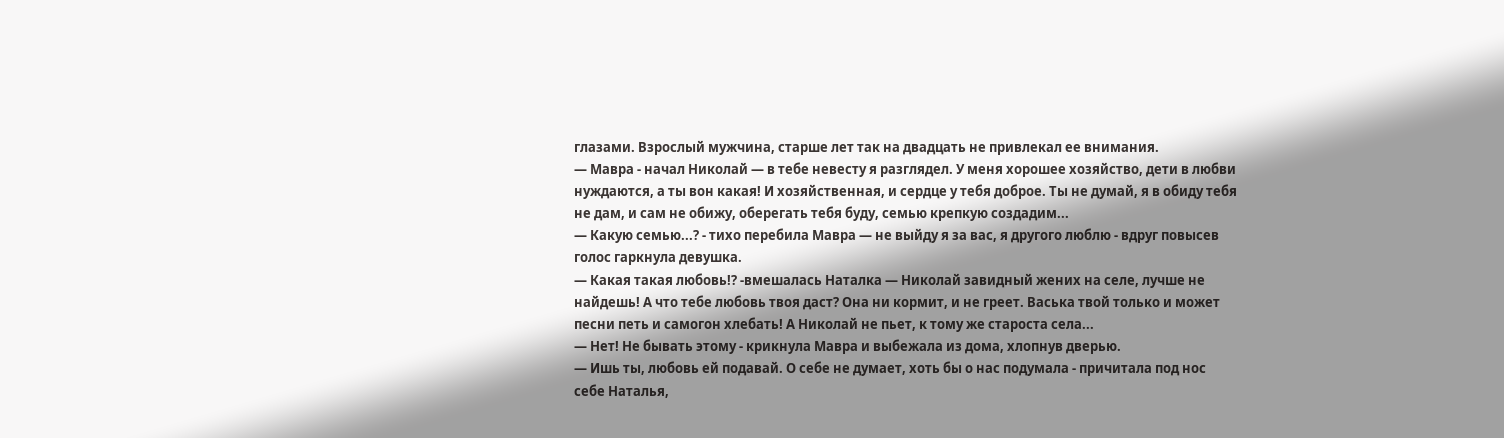глазами. Взрослый мужчина, старше лет так на двадцать не привлекал ее внимания.
— Мавра - начал Николай — в тебе невесту я разглядел. У меня хорошее хозяйство, дети в любви нуждаются, а ты вон какая! И хозяйственная, и сердце у тебя доброе. Ты не думай, я в обиду тебя не дам, и сам не обижу, оберегать тебя буду, семью крепкую создадим...
— Какую семью...? - тихо перебила Мавра — не выйду я за вас, я другого люблю - вдруг повысев голос гаркнула девушка.
— Какая такая любовь!? -вмешалась Наталка — Николай завидный жених на селе, лучше не найдешь! А что тебе любовь твоя даст? Она ни кормит, и не греет. Васька твой только и может песни петь и самогон хлебать! А Николай не пьет, к тому же староста села...
— Нет! Не бывать этому - крикнула Мавра и выбежала из дома, хлопнув дверью.
— Ишь ты, любовь ей подавай. О себе не думает, хоть бы о нас подумала - причитала под нос себе Наталья,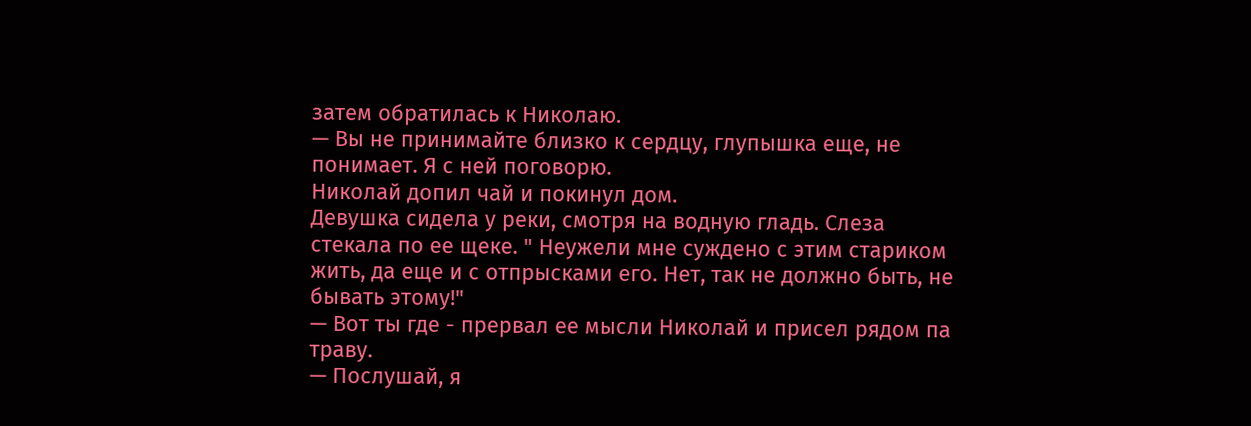затем обратилась к Николаю.
— Вы не принимайте близко к сердцу, глупышка еще, не понимает. Я с ней поговорю.
Николай допил чай и покинул дом.
Девушка сидела у реки, смотря на водную гладь. Слеза стекала по ее щеке. " Неужели мне суждено с этим стариком жить, да еще и с отпрысками его. Нет, так не должно быть, не бывать этому!"
— Вот ты где - прервал ее мысли Николай и присел рядом па траву.
— Послушай, я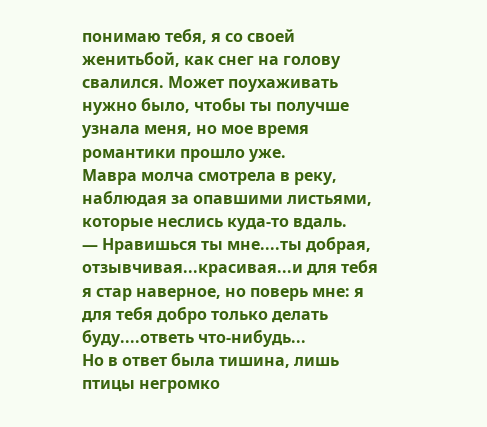понимаю тебя, я со своей женитьбой, как снег на голову свалился. Может поухаживать нужно было, чтобы ты получше узнала меня, но мое время романтики прошло уже.
Мавра молча смотрела в реку, наблюдая за опавшими листьями, которые неслись куда-то вдаль.
— Нравишься ты мне....ты добрая, отзывчивая...красивая...и для тебя я стар наверное, но поверь мне: я для тебя добро только делать буду....ответь что-нибудь...
Но в ответ была тишина, лишь птицы негромко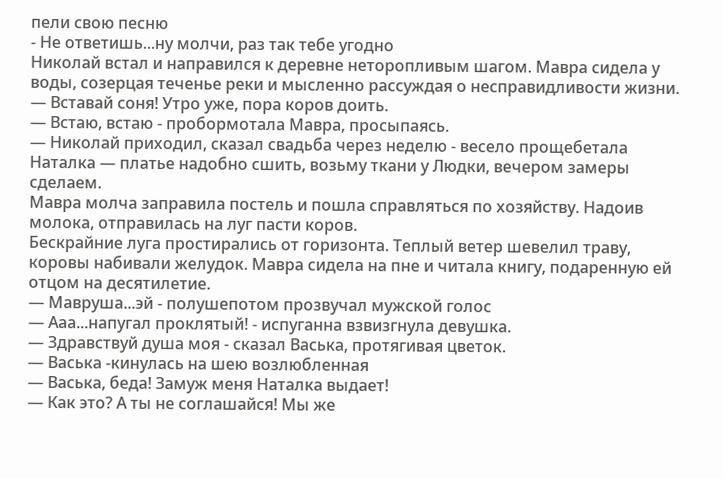пели свою песню
- Не ответишь...ну молчи, раз так тебе угодно
Николай встал и направился к деревне неторопливым шагом. Мавра сидела у воды, созерцая теченье реки и мысленно рассуждая о несправидливости жизни.
— Вставай соня! Утро уже, пора коров доить.
— Встаю, встаю - пробормотала Мавра, просыпаясь.
— Николай приходил, сказал свадьба через неделю - весело прощебетала Наталка — платье надобно сшить, возьму ткани у Людки, вечером замеры сделаем.
Мавра молча заправила постель и пошла справляться по хозяйству. Надоив молока, отправилась на луг пасти коров.
Бескрайние луга простирались от горизонта. Теплый ветер шевелил траву, коровы набивали желудок. Мавра сидела на пне и читала книгу, подаренную ей отцом на десятилетие.
— Мавруша...эй - полушепотом прозвучал мужской голос
— Ааа...напугал проклятый! - испуганна взвизгнула девушка.
— Здравствуй душа моя - сказал Васька, протягивая цветок.
— Васька -кинулась на шею возлюбленная
— Васька, беда! Замуж меня Наталка выдает!
— Как это? А ты не соглашайся! Мы же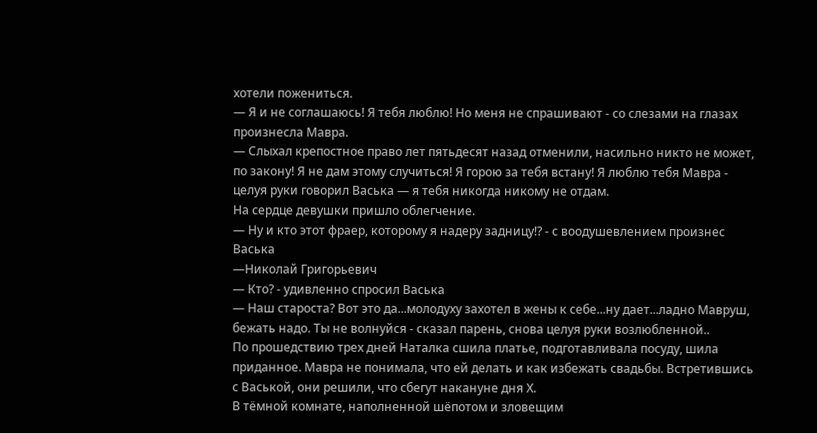хотели пожениться.
— Я и не соглашаюсь! Я тебя люблю! Но меня не спрашивают - со слезами на глазах произнесла Мавра.
— Слыхал крепостное право лет пятьдесят назад отменили, насильно никто не может, по закону! Я не дам этому случиться! Я горою за тебя встану! Я люблю тебя Мавра - целуя руки говорил Васька — я тебя никогда никому не отдам.
На сердце девушки пришло облегчение.
— Ну и кто этот фраер, которому я надеру задницу!? - с воодушевлением произнес Васька
—Николай Григорьевич
— Кто? - удивленно спросил Васька
— Наш староста? Вот это да...молодуху захотел в жены к себе...ну дает...ладно Мавруш, бежать надо. Ты не волнуйся - сказал парень, снова целуя руки возлюбленной..
По прошедствию трех дней Наталка сшила платье, подготавливала посуду, шила приданное. Мавра не понимала, что ей делать и как избежать свадьбы. Встретившись с Васькой, они решили, что сбегут накануне дня Х.
В тёмной комнате, наполненной шёпотом и зловещим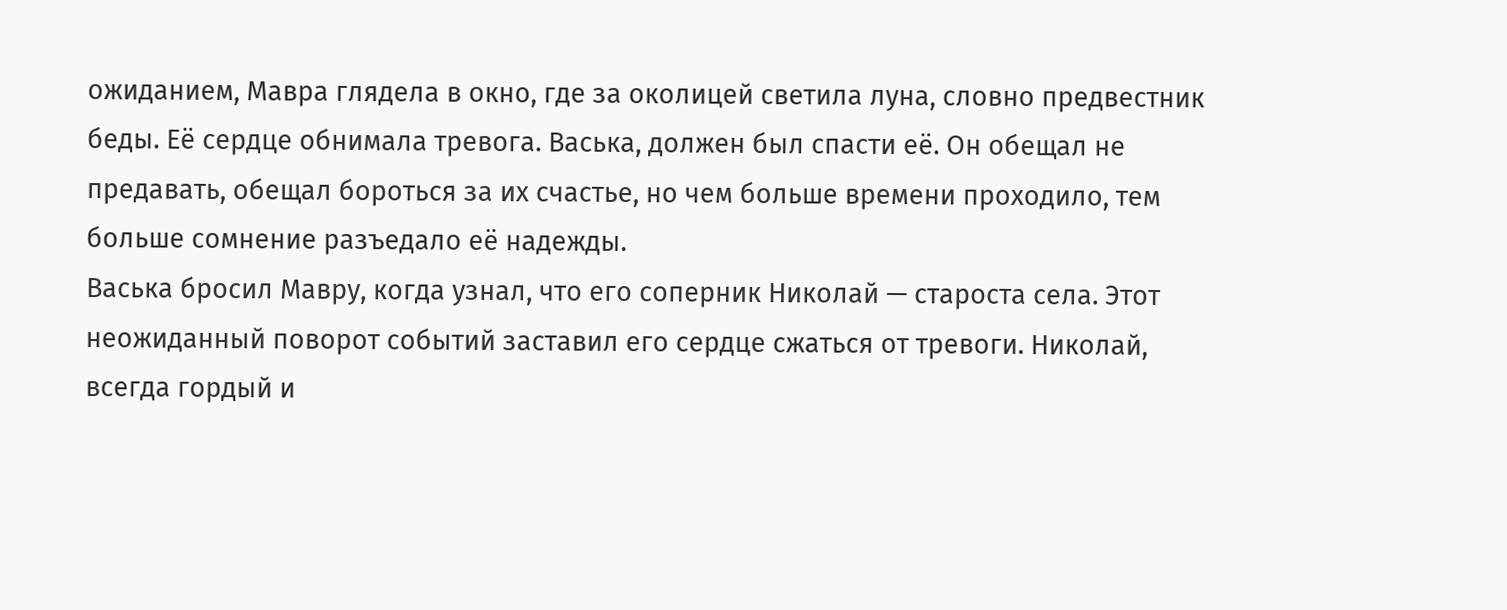ожиданием, Мавра глядела в окно, где за околицей светила луна, словно предвестник беды. Её сердце обнимала тревога. Васька, должен был спасти её. Он обещал не предавать, обещал бороться за их счастье, но чем больше времени проходило, тем больше сомнение разъедало её надежды.
Васька бросил Мавру, когда узнал, что его соперник Николай — староста села. Этот неожиданный поворот событий заставил его сердце сжаться от тревоги. Николай, всегда гордый и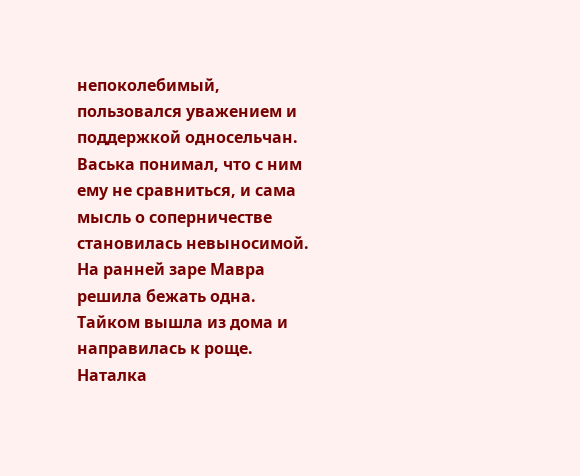непоколебимый, пользовался уважением и поддержкой односельчан. Васька понимал, что с ним ему не сравниться, и сама мысль о соперничестве становилась невыносимой.
На ранней заре Мавра решила бежать одна. Тайком вышла из дома и направилась к роще. Наталка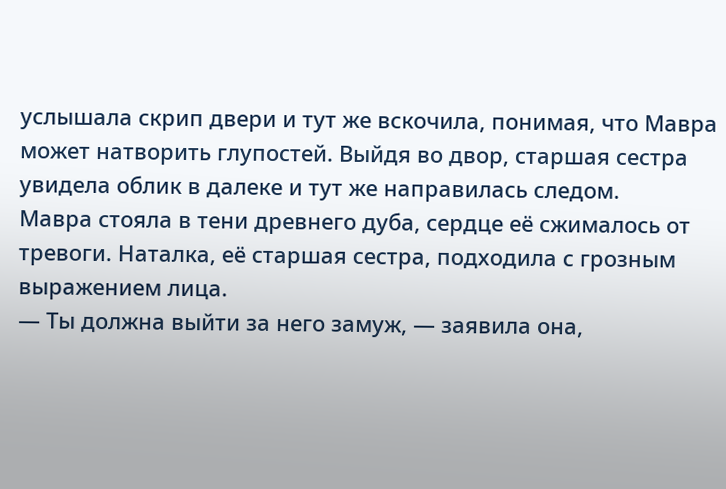услышала скрип двери и тут же вскочила, понимая, что Мавра может натворить глупостей. Выйдя во двор, старшая сестра увидела облик в далеке и тут же направилась следом.
Мавра стояла в тени древнего дуба, сердце её сжималось от тревоги. Наталка, её старшая сестра, подходила с грозным выражением лица.
— Ты должна выйти за него замуж, — заявила она,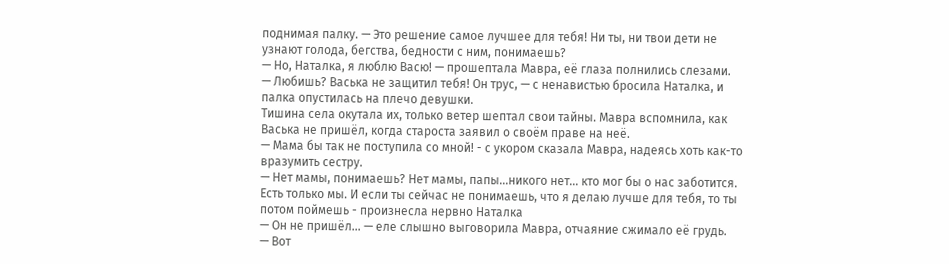поднимая палку. — Это решение самое лучшее для тебя! Ни ты, ни твои дети не узнают голода, бегства, бедности с ним, понимаешь?
— Но, Наталка, я люблю Васю! — прошептала Мавра, её глаза полнились слезами.
— Любишь? Васька не защитил тебя! Он трус, — с ненавистью бросила Наталка, и палка опустилась на плечо девушки.
Тишина села окутала их, только ветер шептал свои тайны. Мавра вспомнила, как Васька не пришёл, когда староста заявил о своём праве на неё.
— Мама бы так не поступила со мной! - с укором сказала Мавра, надеясь хоть как-то вразумить сестру.
— Нет мамы, понимаешь? Нет мамы, папы...никого нет... кто мог бы о нас заботится. Есть только мы. И если ты сейчас не понимаешь, что я делаю лучше для тебя, то ты потом поймешь - произнесла нервно Наталка
— Он не пришёл… — еле слышно выговорила Мавра, отчаяние сжимало её грудь.
— Вот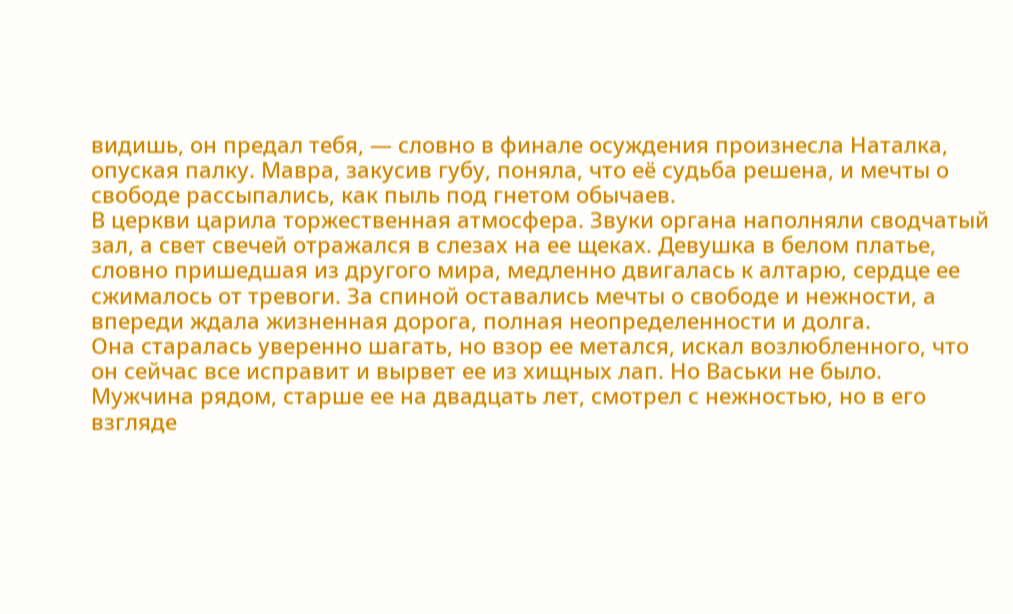видишь, он предал тебя, — словно в финале осуждения произнесла Наталка, опуская палку. Мавра, закусив губу, поняла, что её судьба решена, и мечты о свободе рассыпались, как пыль под гнетом обычаев.
В церкви царила торжественная атмосфера. Звуки органа наполняли сводчатый зал, а свет свечей отражался в слезах на ее щеках. Девушка в белом платье, словно пришедшая из другого мира, медленно двигалась к алтарю, сердце ее сжималось от тревоги. За спиной оставались мечты о свободе и нежности, а впереди ждала жизненная дорога, полная неопределенности и долга.
Она старалась уверенно шагать, но взор ее метался, искал возлюбленного, что он сейчас все исправит и вырвет ее из хищных лап. Но Васьки не было.
Мужчина рядом, старше ее на двадцать лет, смотрел с нежностью, но в его взгляде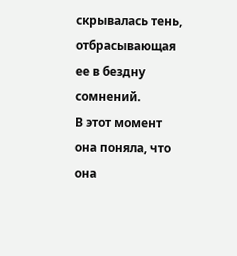скрывалась тень, отбрасывающая ее в бездну сомнений.
В этот момент она поняла, что она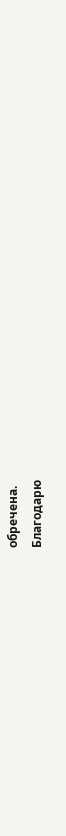обречена.
Благодарю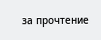за прочтение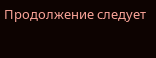Продолжение следует